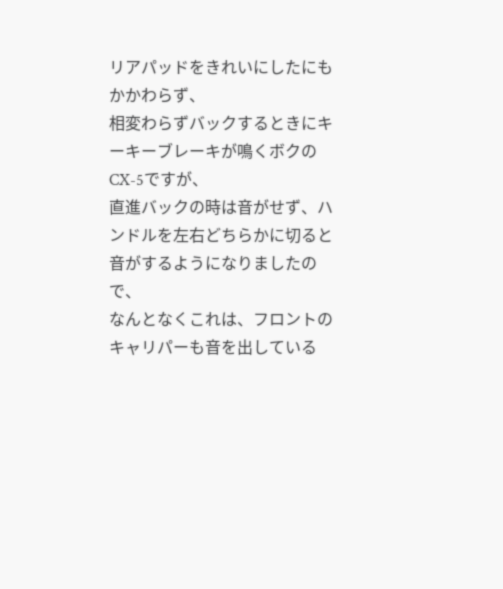リアパッドをきれいにしたにもかかわらず、
相変わらずバックするときにキーキーブレーキが鳴くボクのCX-5ですが、
直進バックの時は音がせず、ハンドルを左右どちらかに切ると音がするようになりましたので、
なんとなくこれは、フロントのキャリパーも音を出している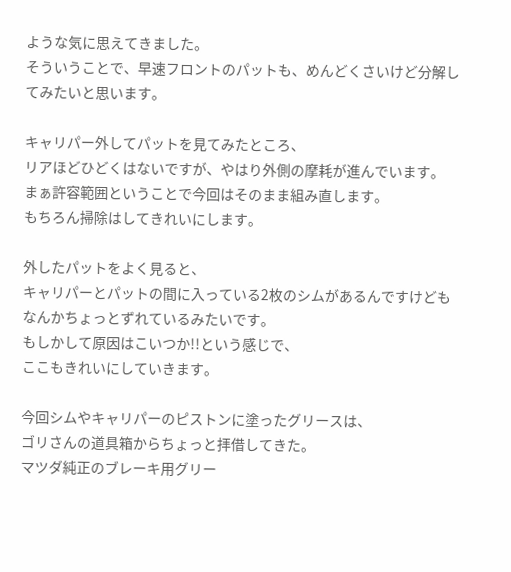ような気に思えてきました。
そういうことで、早速フロントのパットも、めんどくさいけど分解してみたいと思います。

キャリパー外してパットを見てみたところ、
リアほどひどくはないですが、やはり外側の摩耗が進んでいます。
まぁ許容範囲ということで今回はそのまま組み直します。
もちろん掃除はしてきれいにします。

外したパットをよく見ると、
キャリパーとパットの間に入っている2枚のシムがあるんですけども
なんかちょっとずれているみたいです。
もしかして原因はこいつか!!という感じで、
ここもきれいにしていきます。

今回シムやキャリパーのピストンに塗ったグリースは、
ゴリさんの道具箱からちょっと拝借してきた。
マツダ純正のブレーキ用グリー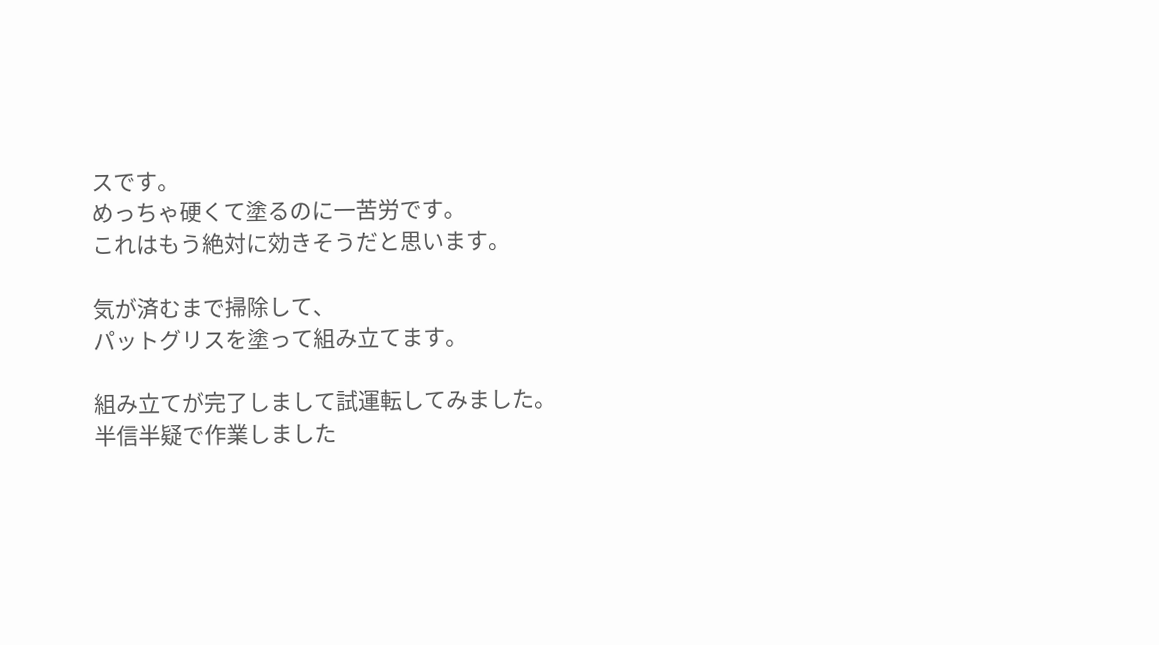スです。
めっちゃ硬くて塗るのに一苦労です。
これはもう絶対に効きそうだと思います。

気が済むまで掃除して、
パットグリスを塗って組み立てます。

組み立てが完了しまして試運転してみました。
半信半疑で作業しました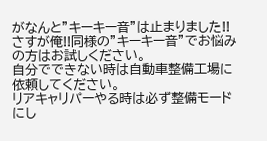がなんと”キーキー音”は止まりました!!
さすが俺!!同様の”キーキー音”でお悩みの方はお試しください。
自分でできない時は自動車整備工場に依頼してください。
リアキャリパーやる時は必ず整備モードにし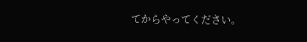てからやってください。